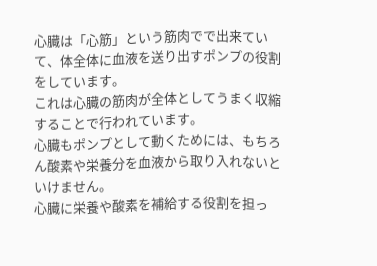心臓は「心筋」という筋肉でで出来ていて、体全体に血液を送り出すポンプの役割をしています。
これは心臓の筋肉が全体としてうまく収縮することで行われています。
心臓もポンプとして動くためには、もちろん酸素や栄養分を血液から取り入れないといけません。
心臓に栄養や酸素を補給する役割を担っ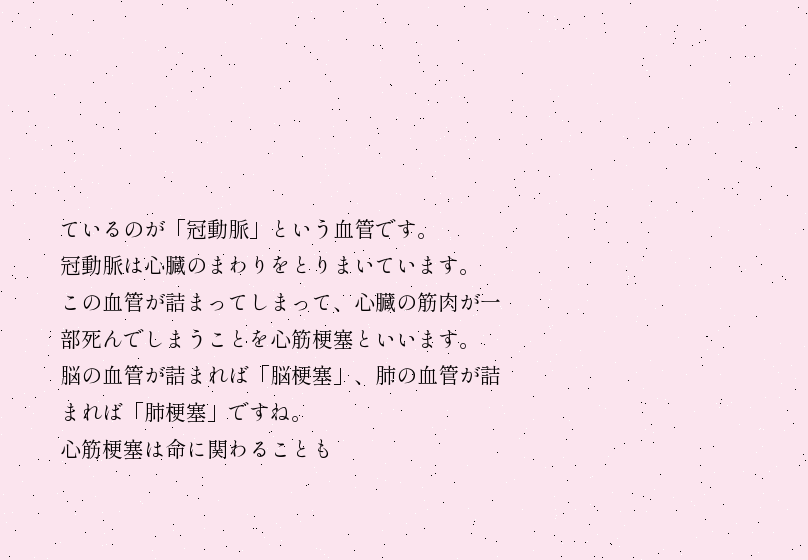ているのが「冠動脈」という血管です。
冠動脈は心臓のまわりをとりまいています。
この血管が詰まってしまって、心臓の筋肉が一部死んでしまうことを心筋梗塞といいます。
脳の血管が詰まれば「脳梗塞」、肺の血管が詰まれば「肺梗塞」ですね。
心筋梗塞は命に関わることも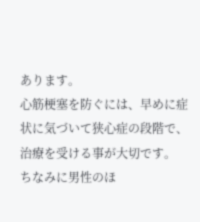あります。
心筋梗塞を防ぐには、早めに症状に気づいて狭心症の段階で、治療を受ける事が大切です。
ちなみに男性のほ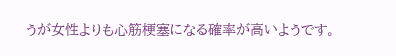うが女性よりも心筋梗塞になる確率が高いようです。